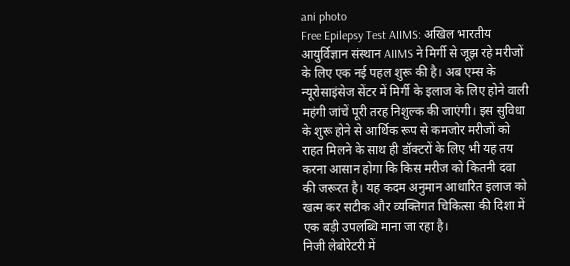ani photo
Free Epilepsy Test AIIMS: अखिल भारतीय आयुर्विज्ञान संस्थान AIIMS ने मिर्गी से जूझ रहे मरीजों के लिए एक नई पहल शुरू की है। अब एम्स के न्यूरोसाइंसेज सेंटर में मिर्गी के इलाज के लिए होने वाली महंगी जांचें पूरी तरह निशुल्क की जाएंगी। इस सुविधा के शुरू होने से आर्थिक रूप से कमजोर मरीजों को राहत मिलने के साथ ही डॉक्टरों के लिए भी यह तय करना आसान होगा कि किस मरीज को कितनी दवा की जरूरत है। यह कदम अनुमान आधारित इलाज को खत्म कर सटीक और व्यक्तिगत चिकित्सा की दिशा में एक बड़ी उपलब्धि माना जा रहा है।
निजी लेबोरेटरी में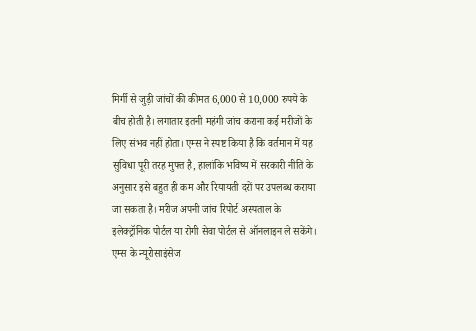मिर्गी से जुड़ी जांचों की कीमत 6,000 से 10,000 रुपये के बीच होती है। लगातार इतनी महंगी जांच कराना कई मरीजों के लिए संभव नहीं होता। एम्स ने स्पष्ट किया है कि वर्तमान में यह सुविधा पूरी तरह मुफ्त है, हालांकि भविष्य में सरकारी नीति के अनुसार इसे बहुत ही कम और रियायती दरों पर उपलब्ध कराया जा सकता है। मरीज अपनी जांच रिपोर्ट अस्पताल के इलेक्ट्रॉनिक पोर्टल या रोगी सेवा पोर्टल से ऑनलाइन ले सकेंगे।
एम्स के न्यूरोसाइंसेज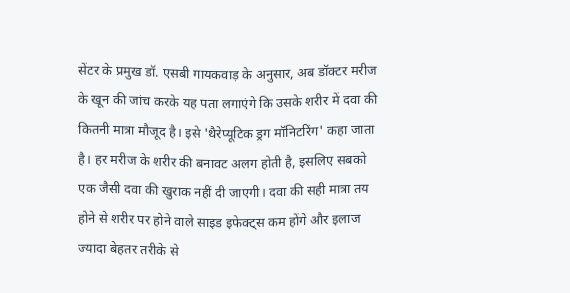सेंटर के प्रमुख डॉ. एसबी गायकवाड़ के अनुसार, अब डॉक्टर मरीज के खून की जांच करके यह पता लगाएंगे कि उसके शरीर में दवा की कितनी मात्रा मौजूद है। इसे 'थैरेप्यूटिक ड्रग मॉनिटरिंग' कहा जाता है। हर मरीज के शरीर की बनावट अलग होती है, इसलिए सबको एक जैसी दवा की खुराक नहीं दी जाएगी। दवा की सही मात्रा तय होने से शरीर पर होने वाले साइड इफेक्ट्स कम होंगे और इलाज ज्यादा बेहतर तरीके से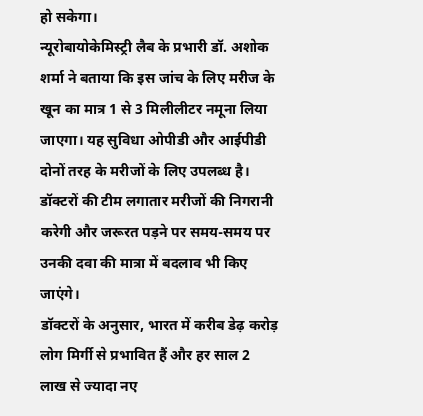हो सकेगा।
न्यूरोबायोकेमिस्ट्री लैब के प्रभारी डॉ. अशोक शर्मा ने बताया कि इस जांच के लिए मरीज के खून का मात्र 1 से 3 मिलीलीटर नमूना लिया जाएगा। यह सुविधा ओपीडी और आईपीडी दोनों तरह के मरीजों के लिए उपलब्ध है। डॉक्टरों की टीम लगातार मरीजों की निगरानी करेगी और जरूरत पड़ने पर समय-समय पर उनकी दवा की मात्रा में बदलाव भी किए जाएंगे।
डॉक्टरों के अनुसार, भारत में करीब डेढ़ करोड़ लोग मिर्गी से प्रभावित हैं और हर साल 2 लाख से ज्यादा नए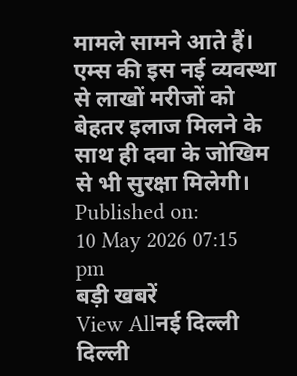मामले सामने आते हैं। एम्स की इस नई व्यवस्था से लाखों मरीजों को बेहतर इलाज मिलने के साथ ही दवा के जोखिम से भी सुरक्षा मिलेगी।
Published on:
10 May 2026 07:15 pm
बड़ी खबरें
View Allनई दिल्ली
दिल्ली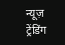न्यूज़
ट्रेंडिंग